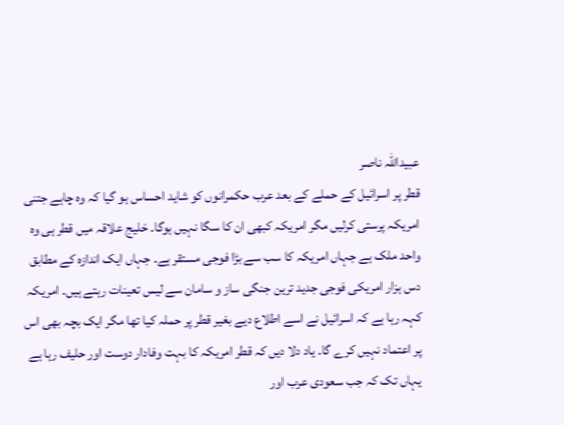عبیداللّٰہ ناصر
قطر پر اسرائیل کے حملے کے بعد عرب حکمرانوں کو شاید احساس ہو گیا کہ وہ چاہے جتنی امریکہ پرستی کرلیں مگر امریکہ کبھی ان کا سگا نہیں ہوگا۔ خلیج علاقہ میں قطر ہی وہ واحد ملک ہے جہاں امریکہ کا سب سے بڑا فوجی مستقر ہے۔ جہاں ایک اندازہ کے مطابق دس ہزار امریکی فوجی جدید ترین جنگی ساز و سامان سے لیس تعینات رہتے ہیں۔ امریکہ کہہ رہا ہے کہ اسرائیل نے اسے اطلاع دیے بغیر قطر پر حملہ کیا تھا مگر ایک بچہ بھی اس پر اعتماد نہیں کرے گا۔ یاد دلا دیں کہ قطر امریکہ کا بہت وفادار دوست اور حلیف رہا ہے یہاں تک کہ جب سعودی عرب اور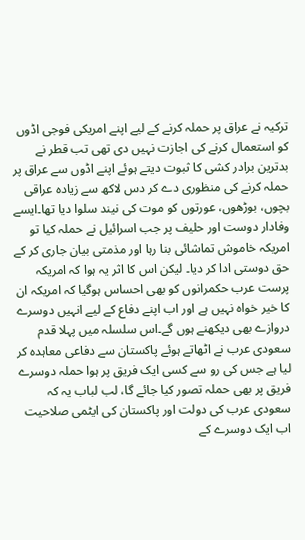ترکیہ نے عراق پر حملہ کرنے کے لیے اپنے امریکی فوجی اڈوں کو استعمال کرنے کی اجازت نہیں دی تھی تب قطر نے بدترین برادر کشی کا ثبوت دیتے ہوئے اپنے اڈوں سے عراق پر حملہ کرنے کی منظوری دے کر دس لاکھ سے زیادہ عراقی بچوں، بوڑھوں، عورتوں کو موت کی نیند سلوا دیا تھا۔ایسے وفادار دوست اور حلیف پر جب اسرائیل نے حملہ کیا تو امریکہ خاموش تماشائی بنا رہا اور مذمتی بیان جاری کر کے حق دوستی ادا کر دیا۔ لیکن اس کا اثر یہ ہوا کہ امریکہ پرست عرب حکمرانوں کو بھی احساس ہوگیا کہ امریکہ ان کا خیر خواہ نہیں ہے اور اب اپنے دفاع کے لیے انہیں دوسرے دروازے بھی دیکھنے ہوں گے۔اس سلسلہ میں پہلا قدم سعودی عرب نے اٹھاتے ہوئے پاکستان سے دفاعی معاہدہ کر لیا ہے جس کی رو سے کسی ایک فریق پر ہوا حملہ دوسرے فریق پر بھی حملہ تصور کیا جائے گا، لب لباب یہ کہ سعودی عرب کی دولت اور پاکستان کی ایٹمی صلاحیت اب ایک دوسرے کے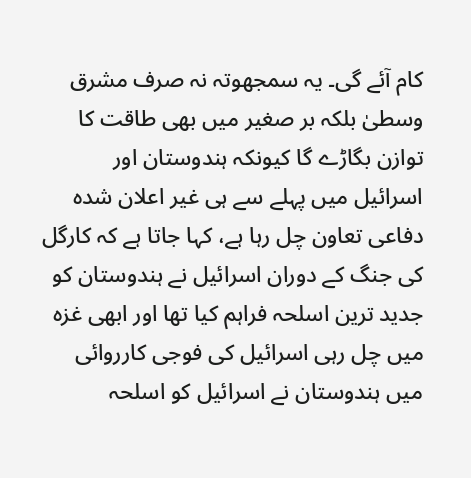کام آئے گی۔ یہ سمجھوتہ نہ صرف مشرق وسطیٰ بلکہ بر صغیر میں بھی طاقت کا توازن بگاڑے گا کیونکہ ہندوستان اور اسرائیل میں پہلے سے ہی غیر اعلان شدہ دفاعی تعاون چل رہا ہے، کہا جاتا ہے کہ کارگل کی جنگ کے دوران اسرائیل نے ہندوستان کو جدید ترین اسلحہ فراہم کیا تھا اور ابھی غزہ میں چل رہی اسرائیل کی فوجی کارروائی میں ہندوستان نے اسرائیل کو اسلحہ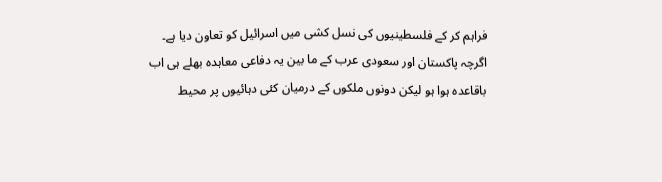فراہم کر کے فلسطینیوں کی نسل کشی میں اسرائیل کو تعاون دیا ہے۔
اگرچہ پاکستان اور سعودی عرب کے ما بین یہ دفاعی معاہدہ بھلے ہی اب باقاعدہ ہوا ہو لیکن دونوں ملکوں کے درمیان کئی دہائیوں پر محیط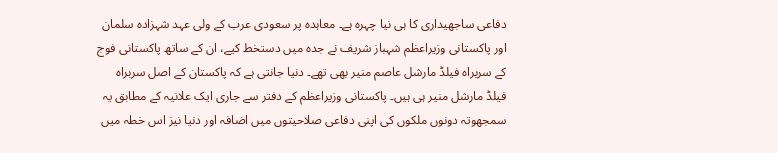دفاعی ساجھیداری کا ہی نیا چہرہ ہے۔ معاہدہ پر سعودی عرب کے ولی عہد شہزادہ سلمان اور پاکستانی وزیراعظم شہباز شریف نے جدہ میں دستخط کیے، ان کے ساتھ پاکستانی فوج کے سربراہ فیلڈ مارشل عاصم منیر بھی تھے۔ دنیا جانتی ہے کہ پاکستان کے اصل سربراہ فیلڈ مارشل منیر ہی ہیں۔ پاکستانی وزیراعظم کے دفتر سے جاری ایک علانیہ کے مطابق یہ سمجھوتہ دونوں ملکوں کی اپنی دفاعی صلاحیتوں میں اضافہ اور دنیا نیز اس خطہ میں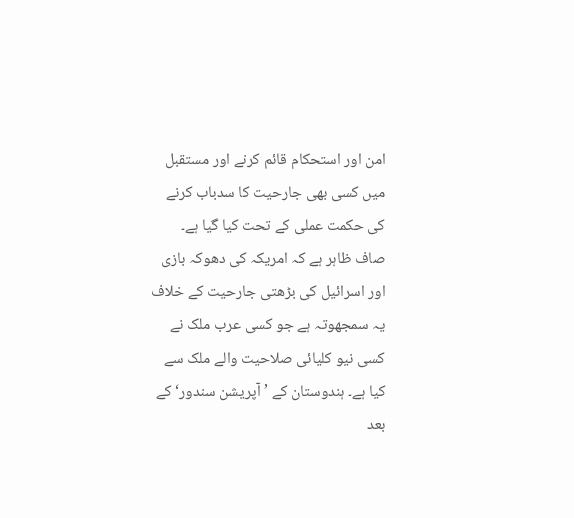امن اور استحکام قائم کرنے اور مستقبل میں کسی بھی جارحیت کا سدباب کرنے کی حکمت عملی کے تحت کیا گیا ہے۔ صاف ظاہر ہے کہ امریکہ کی دھوکہ بازی اور اسرائیل کی بڑھتی جارحیت کے خلاف یہ سمجھوتہ ہے جو کسی عرب ملک نے کسی نیو کلیائی صلاحیت والے ملک سے کیا ہے۔ ہندوستان کے ’آپریشن سندور‘ کے بعد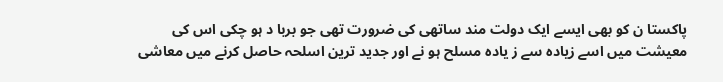پاکستا ن کو بھی ایسے ایک دولت مند ساتھی کی ضرورت تھی جو بربا د ہو چکی اس کی معیشت میں اسے زیادہ سے ز یادہ مسلح ہو نے اور جدید ترین اسلحہ حاصل کرنے میں معاشی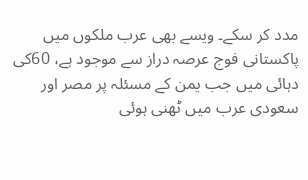مدد کر سکے۔ ویسے بھی عرب ملکوں میں پاکستانی فوج عرصہ دراز سے موجود ہے، 60کی دہائی میں جب یمن کے مسئلہ پر مصر اور سعودی عرب میں ٹھنی ہوئی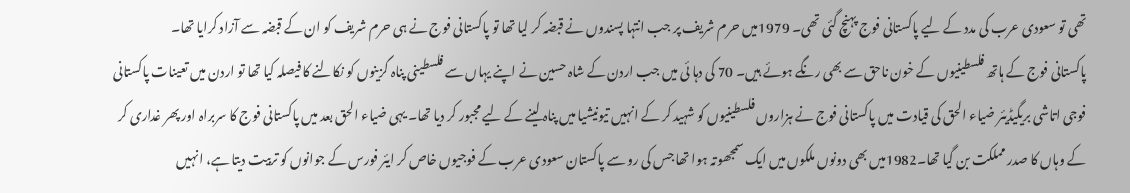تھی تو سعودی عرب کی مدد کے لیے پاکستانی فوج پہنچ گئی تھی۔ 1979میں حرم شریف پر جب انتہا پسندوں نے قبضہ کر لیا تھا تو پاکستانی فوج نے ہی حرم شریف کو ان کے قبضہ سے آزاد کرایا تھا۔
پاکستانی فوج کے ہاتھ فلسطینیوں کے خون ناحق سے بھی رنگے ہوئے ہیں۔ 70 کی دہا ئی میں جب اردن کے شاہ حسین نے اپنے یہاں سے فلسطینی پناہ گزینوں کو نکالنے کا فیصلہ کیا تھا تو اردن میں تعینات پاکستانی فوجی اتاشی بریگیڈیئر ضیاء الحق کی قیادت میں پاکستانی فوج نے ہزاروں فلسطینیوں کو شہید کر کے انہیں تیونیشیا میں پناہ لینے کے لیے مجبور کر دیا تھا۔ یہی ضیاء الحق بعد میں پاکستانی فوج کا سربراہ اور پھر غداری کر کے وہاں کا صدر مملکت بن گیا تھا۔1982میں بھی دونوں ملکوں میں ایک سمجھوتہ ہوا تھا جس کی رو سے پاکستان سعودی عرب کے فوجیوں خاص کر ایئر فورس کے جوانوں کو تربیت دیتا ہے، انہیں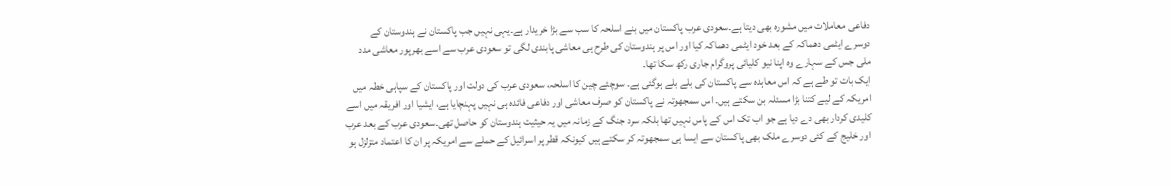دفاعی معاملات میں مشورہ بھی دیتا ہے۔سعودی عرب پاکستان میں بنے اسلحہ کا سب سے بڑا خریدار ہے۔یہی نہیں جب پاکستان نے ہندوستان کے دوسرے ایٹمی دھماکہ کے بعد خود ایٹمی دھماکہ کیا اور اس پر ہندوستان کی طرح ہی معاشی پابندی لگی تو سعودی عرب سے اسے بھرپور معاشی مدد ملی جس کے سہارے وہ اپنا نیو کلیائی پروگرام جاری رکھ سکا تھا۔
ایک بات تو طے ہے کہ اس معاہدہ سے پاکستان کی بلے بلے ہوگئی ہے۔ سوچئے چین کا اسلحہ، سعودی عرب کی دولت اور پاکستان کے سپاہی خطہ میں امریکہ کے لیے کتنا بڑا مسئلہ بن سکتے ہیں۔ اس سمجھوتہ نے پاکستان کو صرف معاشی اور دفاعی فائدہ ہی نہیں پہنچایا ہے، ایشیا اور افریقہ میں اسے کلیدی کردار بھی دے دیا ہے جو اب تک اس کے پاس نہیں تھا بلکہ سرد جنگ کے زمانہ میں یہ حیثیت ہندوستان کو حاصل تھی۔سعودی عرب کے بعد عرب اور خلیج کے کئی دوسرے ملک بھی پاکستان سے ایسا ہی سمجھوتہ کر سکتے ہیں کیونکہ قطر پر اسرائیل کے حملے سے امریکہ پر ان کا اعتماد متزلزل ہو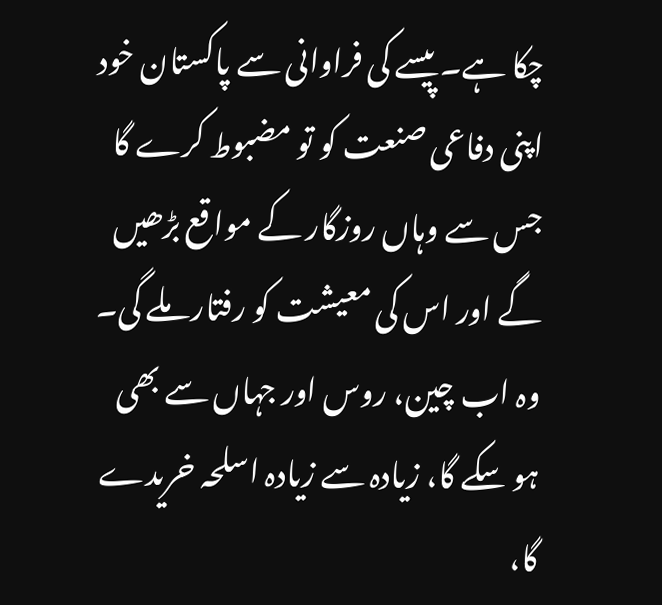چکا ہے۔ پیسے کی فراوانی سے پاکستان خود اپنی دفاعی صنعت کو تو مضبوط کرے گا جس سے وہاں روزگار کے مواقع بڑھیں گے اور اس کی معیشت کو رفتار ملے گی۔ وہ اب چین، روس اور جہاں سے بھی ہو سکے گا، زیادہ سے زیادہ اسلحہ خریدے گا،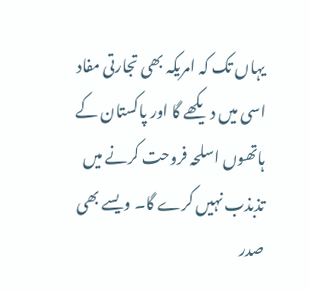یہاں تک کہ امریکہ بھی تجارتی مفاد اسی میں دیکھے گا اور پاکستان کے ہاتھوں اسلحہ فروحت کرنے میں تذبذب نہیں کرے گا۔ ویسے بھی صدر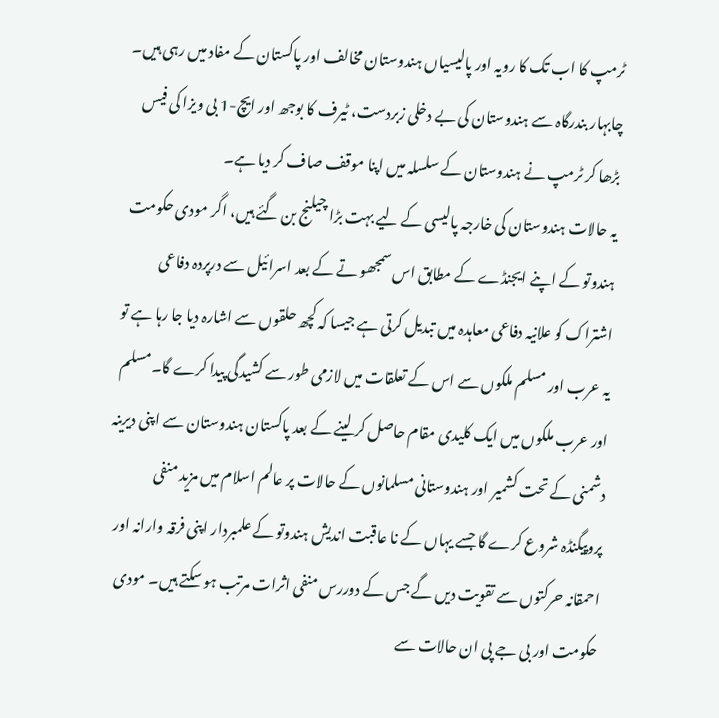ٹرمپ کا اب تک کا رویہ اور پالیسیاں ہندوستان مخالف اور پاکستان کے مفاد میں رہی ہیں۔ چابہار بندرگاہ سے ہندوستان کی بے دخلی زبردست، ٹیرف کا بوجھ اور ایچ-1 بی ویزا کی فیس بڑھا کر ٹرمپ نے ہندوستان کے سلسلہ میں اپنا موقف صاف کر دیا ہے۔
یہ حالات ہندوستان کی خارجہ پالیسی کے لیے بہت بڑا چیلنج بن گئے ہیں، اگر مودی حکومت ہندوتو کے اپنے ایجنڈے کے مطابق اس سمجھو تے کے بعد اسرائیل سے درپردہ دفاعی اشتراک کو علانیہ دفاعی معاہدہ میں تبدیل کرتی ہے جیسا کہ کچھ حلقوں سے اشارہ دیا جا رہا ہے تو یہ عرب اور مسلم ملکوں سے اس کے تعلقات میں لازمی طور سے کشیدگی پیدا کرے گا۔مسلم اور عرب ملکوں میں ایک کلیدی مقام حاصل کر لینے کے بعد پاکستان ہندوستان سے اپنی دیرینہ دشمنی کے تحت کشمیر اور ہندوستانی مسلمانوں کے حالات پر عالم اسلام میں مزید منفی پروپیگنڈہ شروع کرے گا جسے یہاں کے نا عاقبت اندیش ہندوتو کے علمبردار اپنی فرقہ وارانہ اور احمقانہ حرکتوں سے تقویت دیں گے جس کے دوررس منفی اثرات مرتب ہو سکتے ہیں۔ مودی حکومت اور بی جے پی ان حالات سے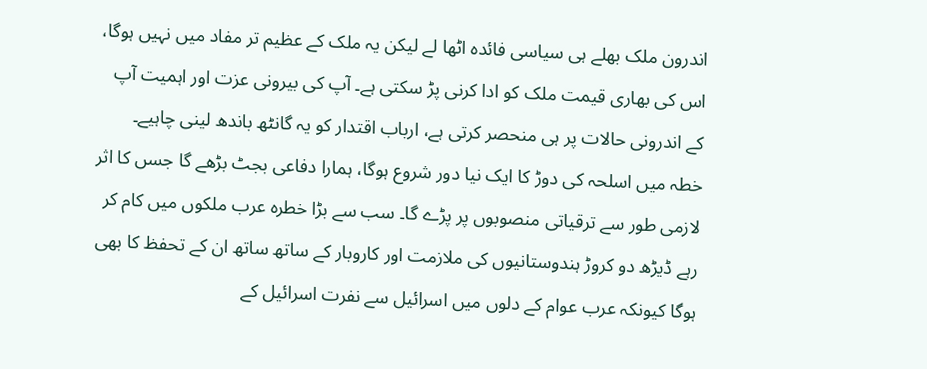اندرون ملک بھلے ہی سیاسی فائدہ اٹھا لے لیکن یہ ملک کے عظیم تر مفاد میں نہیں ہوگا، اس کی بھاری قیمت ملک کو ادا کرنی پڑ سکتی ہے۔ آپ کی بیرونی عزت اور اہمیت آپ کے اندرونی حالات پر ہی منحصر کرتی ہے، ارباب اقتدار کو یہ گانٹھ باندھ لینی چاہیے۔ خطہ میں اسلحہ کی دوڑ کا ایک نیا دور شروع ہوگا، ہمارا دفاعی بجٹ بڑھے گا جسں کا اثر لازمی طور سے ترقیاتی منصوبوں پر پڑے گا۔ سب سے بڑا خطرہ عرب ملکوں میں کام کر رہے ڈیڑھ دو کروڑ ہندوستانیوں کی ملازمت اور کاروبار کے ساتھ ساتھ ان کے تحفظ کا بھی ہوگا کیونکہ عرب عوام کے دلوں میں اسرائیل سے نفرت اسرائیل کے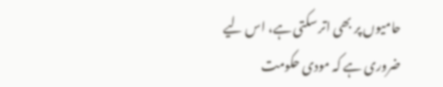حامیوں پر بھی اتر سکتی ہے، اس لیے ضروری ہے کہ مودی حکومت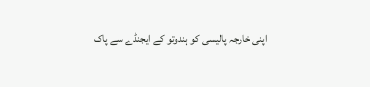اپنی خارجہ پالیسی کو ہندوتو کے ایجنڈے سے پاک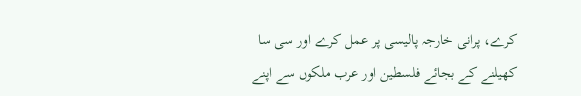کرے، پرانی خارجہ پالیسی پر عمل کرے اور سی سا کھیلنے کے بجائے فلسطین اور عرب ملکوں سے اپنے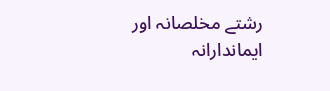رشتے مخلصانہ اور ایماندارانہ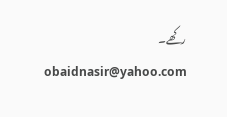رکھے۔
obaidnasir@yahoo.com